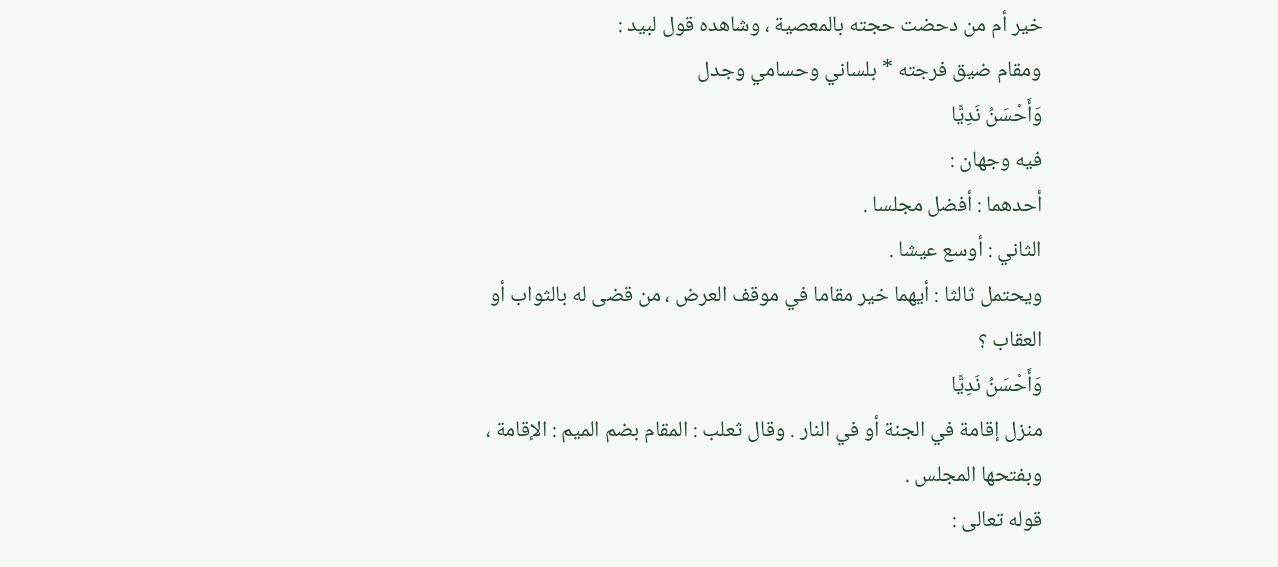خير أم من دحضت حجته بالمعصية ، وشاهده قول لبيد :
ومقام ضيق فرجته * بلساني وحسامي وجدل
وَأَحْسَنُ نَدِيًّا
فيه وجهان :
أحدهما : أفضل مجلسا .
الثاني : أوسع عيشا .
ويحتمل ثالثا : أيهما خير مقاما في موقف العرض ، من قضى له بالثواب أو العقاب ؟
وَأَحْسَنُ نَدِيًّا
منزل إقامة في الجنة أو في النار . وقال ثعلب : المقام بضم الميم : الإقامة ، وبفتحها المجلس .
قوله تعالى :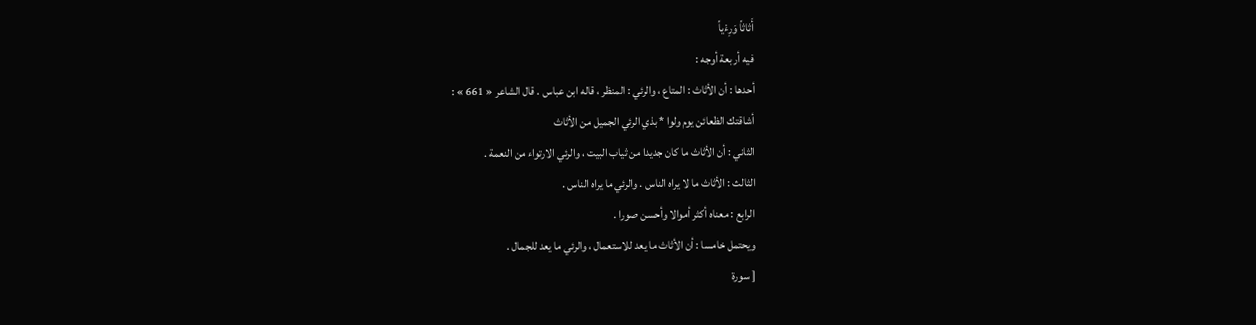أَثاثاً وَرِءْياً
فيه أربعة أوجه :
أحدها : أن الأثاث : المتاع ، والرئي : المنظر ، قاله ابن عباس . قال الشاعر « 661 » :
أشاقتك الظعائن يوم ولوا * بذي الرئي الجميل من الأثاث
الثاني : أن الأثاث ما كان جديدا من ثياب البيت ، والرئي الارتواء من النعمة .
الثالث : الأثاث ما لا يراه الناس . والرئي ما يراه الناس .
الرابع : معناه أكثر أموالا وأحسن صورا .
ويحتمل خامسا : أن الأثاث ما يعد للاستعمال ، والرئي ما يعد للجمال .
[ سورة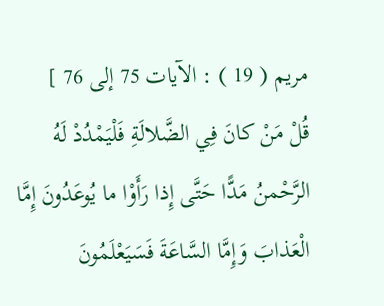مريم ( 19 ) : الآيات 75 إلى 76 ]
قُلْ مَنْ كانَ فِي الضَّلالَةِ فَلْيَمْدُدْ لَهُ الرَّحْمنُ مَدًّا حَتَّى إِذا رَأَوْا ما يُوعَدُونَ إِمَّا الْعَذابَ وَإِمَّا السَّاعَةَ فَسَيَعْلَمُونَ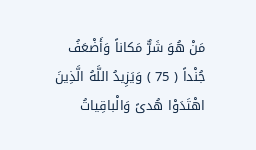مَنْ هُوَ شَرٌّ مَكاناً وَأَضْعَفُ جُنْداً ( 75 ) وَيَزِيدُ اللَّهُ الَّذِينَ اهْتَدَوْا هُدىً وَالْباقِياتُ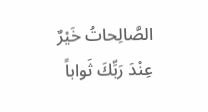الصَّالِحاتُ خَيْرٌ عِنْدَ رَبِّكَ ثَواباً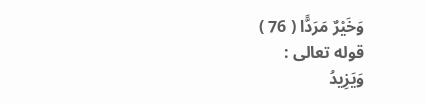وَخَيْرٌ مَرَدًّا ( 76 )
قوله تعالى :
وَيَزِيدُ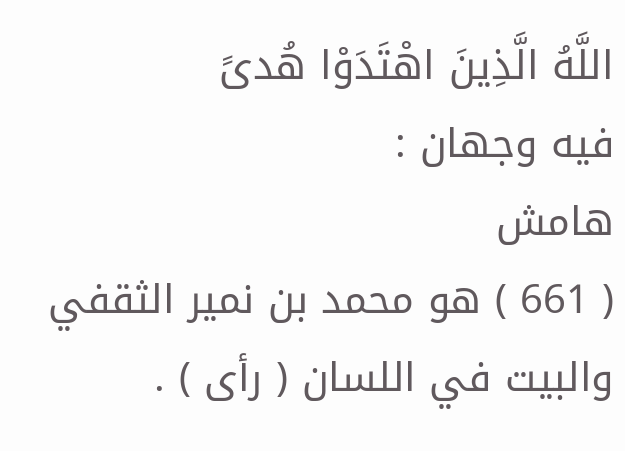اللَّهُ الَّذِينَ اهْتَدَوْا هُدىً
فيه وجهان :
هامش
( 661 ) هو محمد بن نمير الثقفي والبيت في اللسان ( رأى ) .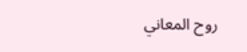روح المعاني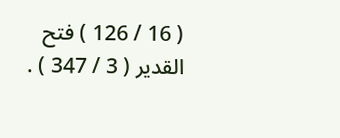( 16 / 126 ) فتح القدير ( 3 / 347 ) .